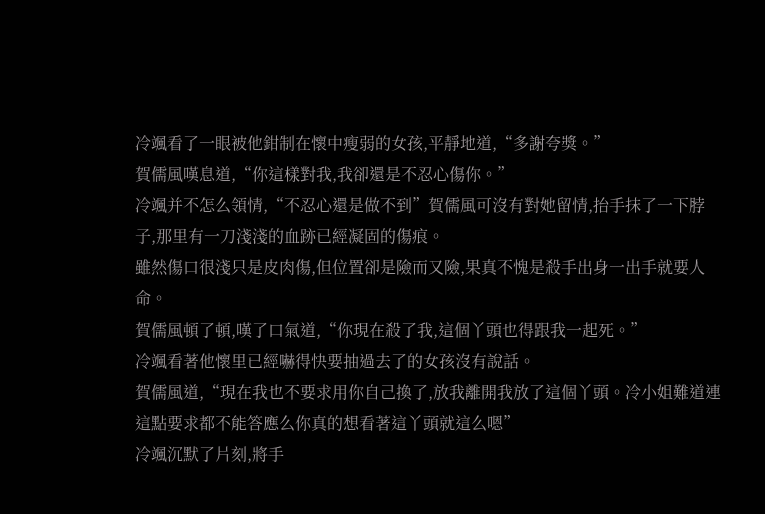冷颯看了一眼被他鉗制在懷中瘦弱的女孩,平靜地道,“多謝夸獎。”
賀儒風嘆息道,“你這樣對我,我卻還是不忍心傷你。”
冷颯并不怎么領情,“不忍心還是做不到”賀儒風可沒有對她留情,抬手抹了一下脖子,那里有一刀淺淺的血跡已經凝固的傷痕。
雖然傷口很淺只是皮肉傷,但位置卻是險而又險,果真不愧是殺手出身一出手就要人命。
賀儒風頓了頓,嘆了口氣道,“你現在殺了我,這個丫頭也得跟我一起死。”
冷颯看著他懷里已經嚇得快要抽過去了的女孩沒有說話。
賀儒風道,“現在我也不要求用你自己換了,放我離開我放了這個丫頭。冷小姐難道連這點要求都不能答應么你真的想看著這丫頭就這么嗯”
冷颯沉默了片刻,將手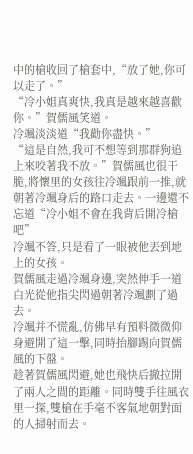中的槍收回了槍套中,“放了她,你可以走了。”
“冷小姐真爽快,我真是越來越喜歡你。”賀儒風笑道。
冷颯淡淡道“我勸你盡快。”
“這是自然,我可不想等到那群狗追上來咬著我不放。”賀儒風也很干脆,將懷里的女孩往冷颯跟前一推,就朝著冷颯身后的路口走去。一邊還不忘道“冷小姐不會在我背后開冷槍吧”
冷颯不答,只是看了一眼被他丟到地上的女孩。
賀儒風走過冷颯身邊,突然伸手一道白光從他指尖閃過朝著冷颯劃了過去。
冷颯并不慌亂,仿佛早有預料微微仰身避開了這一擊,同時抬腳踢向賀儒風的下盤。
趁著賀儒風閃避,她也飛快后撤拉開了兩人之間的距離。同時雙手往風衣里一探,雙槍在手毫不客氣地朝對面的人掃射而去。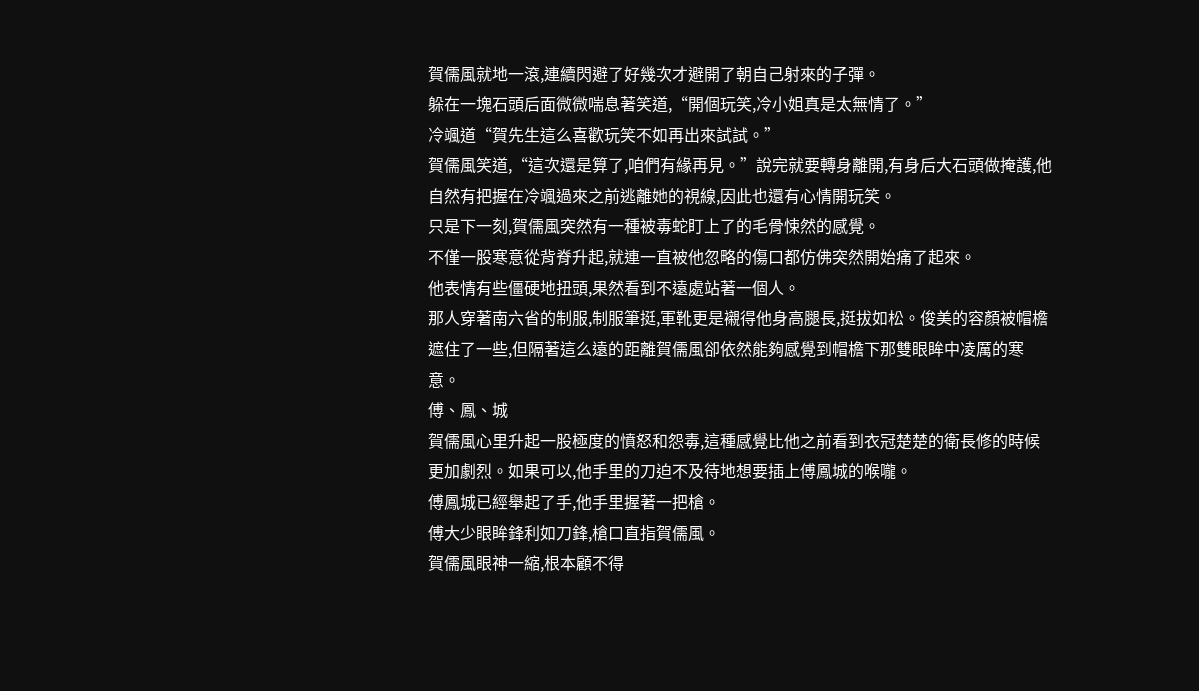賀儒風就地一滾,連續閃避了好幾次才避開了朝自己射來的子彈。
躲在一塊石頭后面微微喘息著笑道,“開個玩笑,冷小姐真是太無情了。”
冷颯道“賀先生這么喜歡玩笑不如再出來試試。”
賀儒風笑道,“這次還是算了,咱們有緣再見。”說完就要轉身離開,有身后大石頭做掩護,他自然有把握在冷颯過來之前逃離她的視線,因此也還有心情開玩笑。
只是下一刻,賀儒風突然有一種被毒蛇盯上了的毛骨悚然的感覺。
不僅一股寒意從背脊升起,就連一直被他忽略的傷口都仿佛突然開始痛了起來。
他表情有些僵硬地扭頭,果然看到不遠處站著一個人。
那人穿著南六省的制服,制服筆挺,軍靴更是襯得他身高腿長,挺拔如松。俊美的容顏被帽檐遮住了一些,但隔著這么遠的距離賀儒風卻依然能夠感覺到帽檐下那雙眼眸中凌厲的寒意。
傅、鳳、城
賀儒風心里升起一股極度的憤怒和怨毒,這種感覺比他之前看到衣冠楚楚的衛長修的時候更加劇烈。如果可以,他手里的刀迫不及待地想要插上傅鳳城的喉嚨。
傅鳳城已經舉起了手,他手里握著一把槍。
傅大少眼眸鋒利如刀鋒,槍口直指賀儒風。
賀儒風眼神一縮,根本顧不得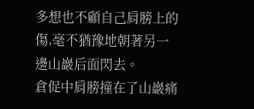多想也不顧自己肩膀上的傷,毫不猶豫地朝著另一邊山巖后面閃去。
倉促中肩膀撞在了山巖痛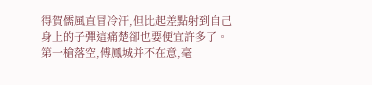得賀儒風直冒冷汗,但比起差點射到自己身上的子彈這痛楚卻也要便宜許多了。
第一槍落空,傅鳳城并不在意,毫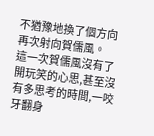不猶豫地換了個方向再次射向賀儒風。
這一次賀儒風沒有了開玩笑的心思,甚至沒有多思考的時間,一咬牙翻身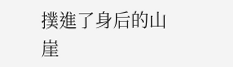撲進了身后的山崖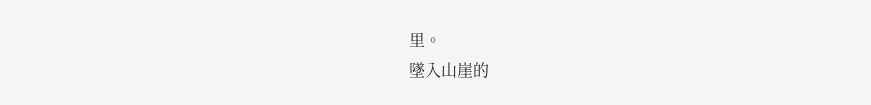里。
墜入山崖的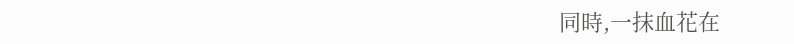同時,一抹血花在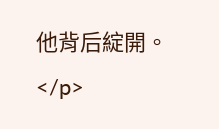他背后綻開。</p>